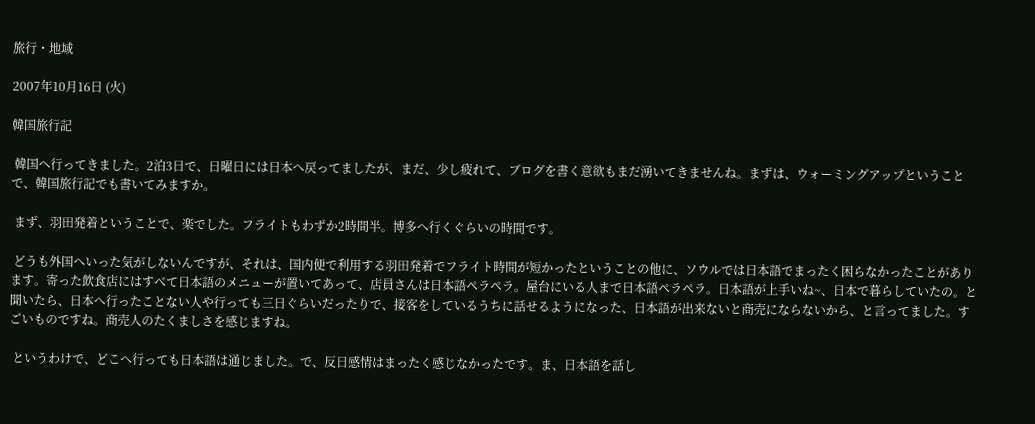旅行・地域

2007年10月16日 (火)

韓国旅行記

 韓国へ行ってきました。2泊3日で、日曜日には日本へ戻ってましたが、まだ、少し疲れて、ブログを書く意欲もまだ湧いてきませんね。まずは、ウォーミングアップということで、韓国旅行記でも書いてみますか。

 まず、羽田発着ということで、楽でした。フライトもわずか2時間半。博多へ行くぐらいの時間です。

 どうも外国へいった気がしないんですが、それは、国内便で利用する羽田発着でフライト時間が短かったということの他に、ソウルでは日本語でまったく困らなかったことがあります。寄った飲食店にはすべて日本語のメニューが置いてあって、店員さんは日本語ペラペラ。屋台にいる人まで日本語ペラペラ。日本語が上手いね~、日本で暮らしていたの。と聞いたら、日本へ行ったことない人や行っても三日ぐらいだったりで、接客をしているうちに話せるようになった、日本語が出来ないと商売にならないから、と言ってました。すごいものですね。商売人のたくましさを感じますね。

 というわけで、どこへ行っても日本語は通じました。で、反日感情はまったく感じなかったです。ま、日本語を話し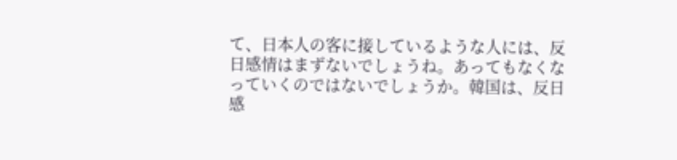て、日本人の客に接しているような人には、反日感情はまずないでしょうね。あってもなくなっていくのではないでしょうか。韓国は、反日感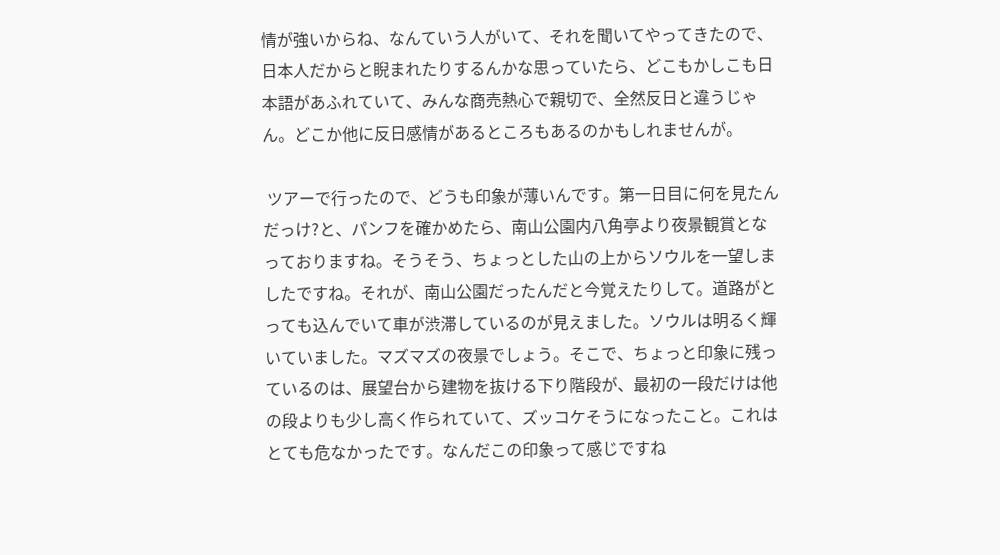情が強いからね、なんていう人がいて、それを聞いてやってきたので、日本人だからと睨まれたりするんかな思っていたら、どこもかしこも日本語があふれていて、みんな商売熱心で親切で、全然反日と違うじゃん。どこか他に反日感情があるところもあるのかもしれませんが。

 ツアーで行ったので、どうも印象が薄いんです。第一日目に何を見たんだっけ?と、パンフを確かめたら、南山公園内八角亭より夜景観賞となっておりますね。そうそう、ちょっとした山の上からソウルを一望しましたですね。それが、南山公園だったんだと今覚えたりして。道路がとっても込んでいて車が渋滞しているのが見えました。ソウルは明るく輝いていました。マズマズの夜景でしょう。そこで、ちょっと印象に残っているのは、展望台から建物を抜ける下り階段が、最初の一段だけは他の段よりも少し高く作られていて、ズッコケそうになったこと。これはとても危なかったです。なんだこの印象って感じですね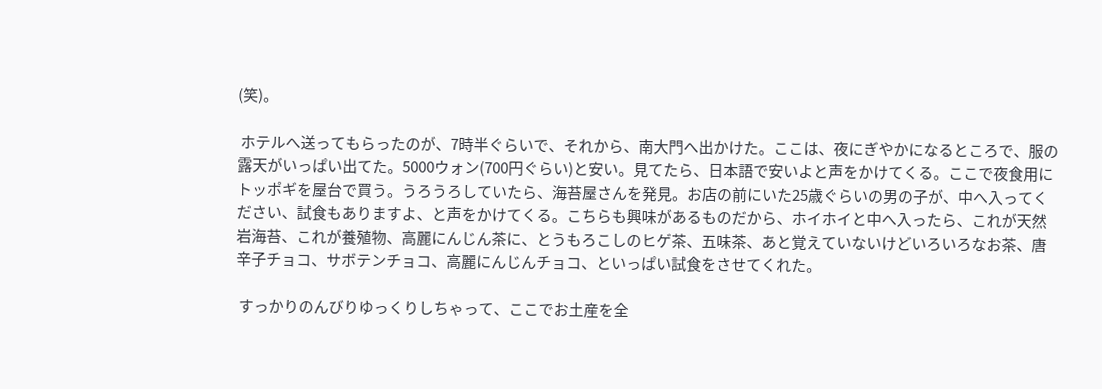(笑)。

 ホテルへ送ってもらったのが、7時半ぐらいで、それから、南大門へ出かけた。ここは、夜にぎやかになるところで、服の露天がいっぱい出てた。5000ウォン(700円ぐらい)と安い。見てたら、日本語で安いよと声をかけてくる。ここで夜食用にトッポギを屋台で買う。うろうろしていたら、海苔屋さんを発見。お店の前にいた25歳ぐらいの男の子が、中へ入ってください、試食もありますよ、と声をかけてくる。こちらも興味があるものだから、ホイホイと中へ入ったら、これが天然岩海苔、これが養殖物、高麗にんじん茶に、とうもろこしのヒゲ茶、五味茶、あと覚えていないけどいろいろなお茶、唐辛子チョコ、サボテンチョコ、高麗にんじんチョコ、といっぱい試食をさせてくれた。

 すっかりのんびりゆっくりしちゃって、ここでお土産を全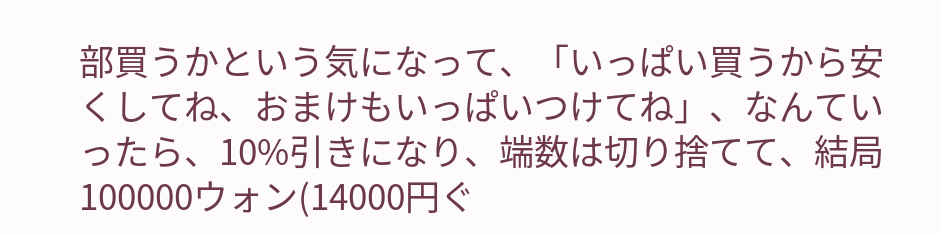部買うかという気になって、「いっぱい買うから安くしてね、おまけもいっぱいつけてね」、なんていったら、10%引きになり、端数は切り捨てて、結局100000ウォン(14000円ぐ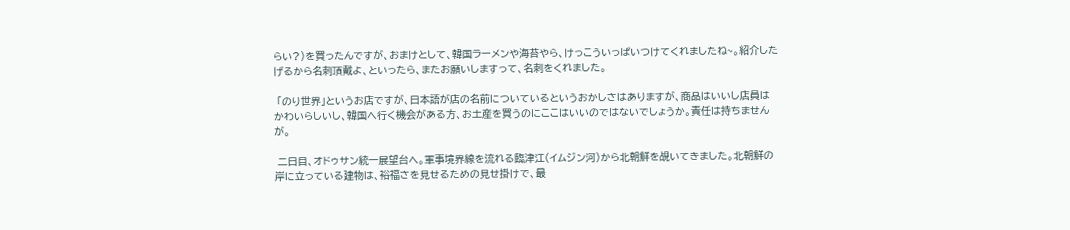らい?)を買ったんですが、おまけとして、韓国ラーメンや海苔やら、けっこういっぱいつけてくれましたね~。紹介したげるから名刺頂戴よ、といったら、またお願いしますって、名刺をくれました。

 「のり世界」というお店ですが、日本語が店の名前についているというおかしさはありますが、商品はいいし店員はかわいらしいし、韓国へ行く機会がある方、お土産を買うのにここはいいのではないでしょうか。責任は持ちませんが。

 二日目、オドゥサン統一展望台へ。軍事境界線を流れる臨津江(イムジン河)から北朝鮮を覘いてきました。北朝鮮の岸に立っている建物は、裕福さを見せるための見せ掛けで、最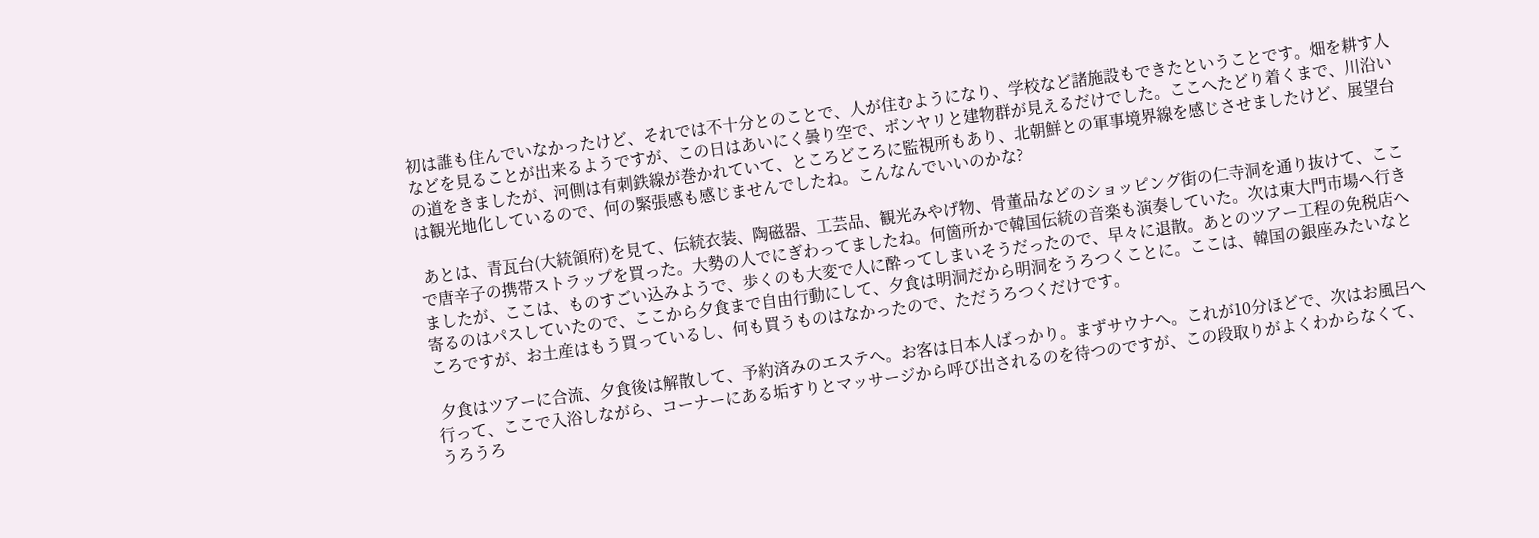初は誰も住んでいなかったけど、それでは不十分とのことで、人が住むようになり、学校など諸施設もできたということです。畑を耕す人などを見ることが出来るようですが、この日はあいにく曇り空で、ボンヤリと建物群が見えるだけでした。ここへたどり着くまで、川沿いの道をきましたが、河側は有刺鉄線が巻かれていて、ところどころに監視所もあり、北朝鮮との軍事境界線を感じさせましたけど、展望台は観光地化しているので、何の緊張感も感じませんでしたね。こんなんでいいのかな?

 あとは、青瓦台(大統領府)を見て、伝統衣装、陶磁器、工芸品、観光みやげ物、骨董品などのショッピング街の仁寺洞を通り抜けて、ここで唐辛子の携帯ストラップを買った。大勢の人でにぎわってましたね。何箇所かで韓国伝統の音楽も演奏していた。次は東大門市場へ行きましたが、ここは、ものすごい込みようで、歩くのも大変で人に酔ってしまいそうだったので、早々に退散。あとのツアー工程の免税店へ寄るのはパスしていたので、ここから夕食まで自由行動にして、夕食は明洞だから明洞をうろつくことに。ここは、韓国の銀座みたいなところですが、お土産はもう買っているし、何も買うものはなかったので、ただうろつくだけです。

 夕食はツアーに合流、夕食後は解散して、予約済みのエステへ。お客は日本人ばっかり。まずサウナへ。これが10分ほどで、次はお風呂へ行って、ここで入浴しながら、コーナーにある垢すりとマッサージから呼び出されるのを待つのですが、この段取りがよくわからなくて、うろうろ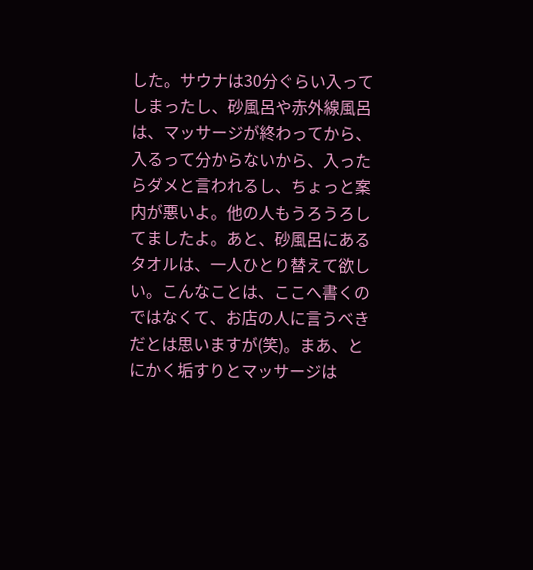した。サウナは30分ぐらい入ってしまったし、砂風呂や赤外線風呂は、マッサージが終わってから、入るって分からないから、入ったらダメと言われるし、ちょっと案内が悪いよ。他の人もうろうろしてましたよ。あと、砂風呂にあるタオルは、一人ひとり替えて欲しい。こんなことは、ここへ書くのではなくて、お店の人に言うべきだとは思いますが(笑)。まあ、とにかく垢すりとマッサージは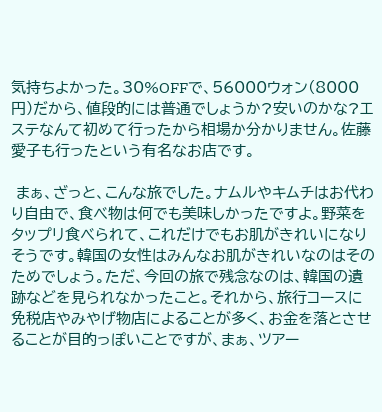気持ちよかった。30%OFFで、56000ウォン(8000円)だから、値段的には普通でしょうか?安いのかな?エステなんて初めて行ったから相場か分かりません。佐藤愛子も行ったという有名なお店です。

 まぁ、ざっと、こんな旅でした。ナムルやキムチはお代わり自由で、食べ物は何でも美味しかったですよ。野菜をタップリ食べられて、これだけでもお肌がきれいになりそうです。韓国の女性はみんなお肌がきれいなのはそのためでしょう。ただ、今回の旅で残念なのは、韓国の遺跡などを見られなかったこと。それから、旅行コースに免税店やみやげ物店によることが多く、お金を落とさせることが目的っぽいことですが、まぁ、ツアー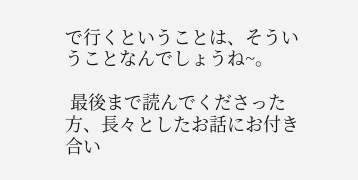で行くということは、そういうことなんでしょうね~。

 最後まで読んでくださった方、長々としたお話にお付き合い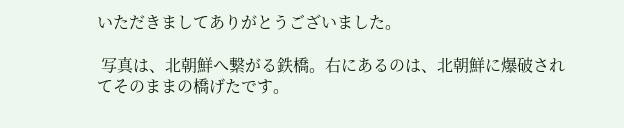いただきましてありがとうございました。

 写真は、北朝鮮へ繋がる鉄橋。右にあるのは、北朝鮮に爆破されてそのままの橋げたです。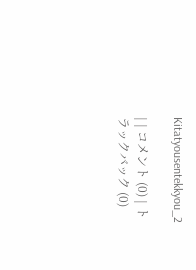Kitatyousentekkyou_2

| | コメント (0) | トラックバック (0)